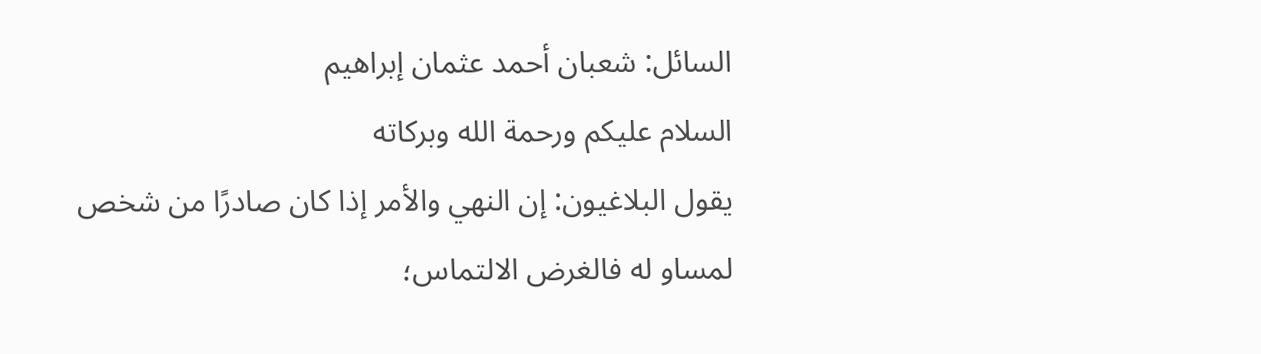السائل: شعبان أحمد عثمان إبراهيم
السلام عليكم ورحمة الله وبركاته
يقول البلاغيون: إن النهي والأمر إذا كان صادرًا من شخص لمساو له فالغرض الالتماس؛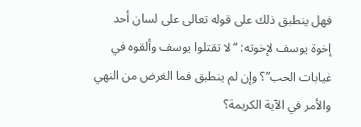فهل ينطبق ذلك على قوله تعالى على لسان أحد إخوة يوسف لإخوته: “لا تقتلوا يوسف وألقوه في غيابات الحب”؟ وإن لم ينطبق فما الغرض من النهي والأمر في الآية الكريمة؟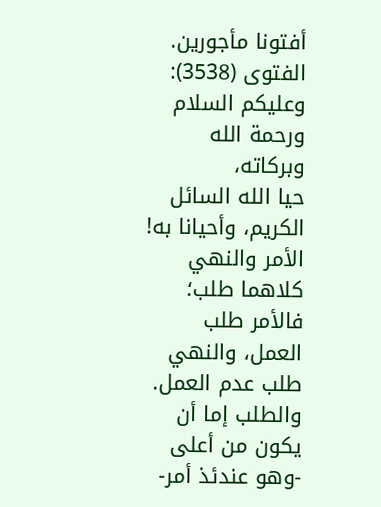أفتونا مأجورين.
الفتوى (3538):
وعليكم السلام ورحمة الله وبركاته،
حيا الله السائل الكريم، وأحيانا به!
الأمر والنهي كلاهما طلب؛ فالأمر طلب العمل، والنهي طلب عدم العمل.
والطلب إما أن يكون من أعلى -وهو عندئذ أمر-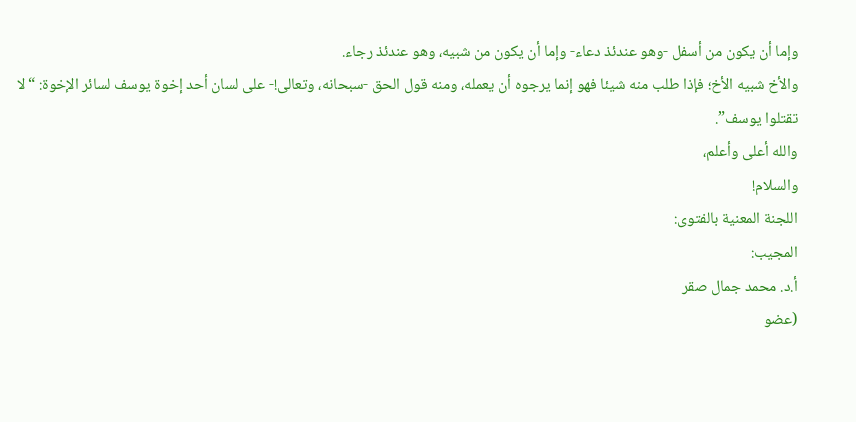وإما أن يكون من أسفل -وهو عندئذ دعاء- وإما أن يكون من شبيه، وهو عندئذ رجاء.
والأخ شبيه الأخ؛ فإذا طلب منه شيئا فهو إنما يرجوه أن يعمله، ومنه قول الحق -سبحانه، وتعالى!- على لسان أحد إخوة يوسف لسائر الإخوة: “لا تقتلوا يوسف”.
والله أعلى وأعلم،
والسلام!
اللجنة المعنية بالفتوى:
المجيب:
أ.د. محمد جمال صقر
(عضو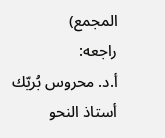المجمع)
راجعه:
أ.د. محروس بُريّك
أستاذ النحو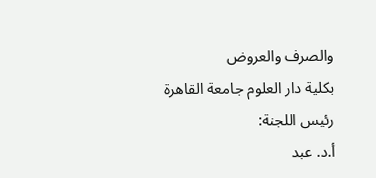والصرف والعروض
بكلية دار العلوم جامعة القاهرة
رئيس اللجنة:
أ.د. عبد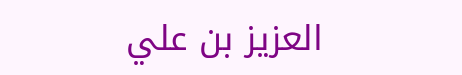العزيز بن علي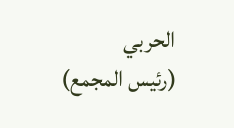الحربي
(رئيس المجمع)